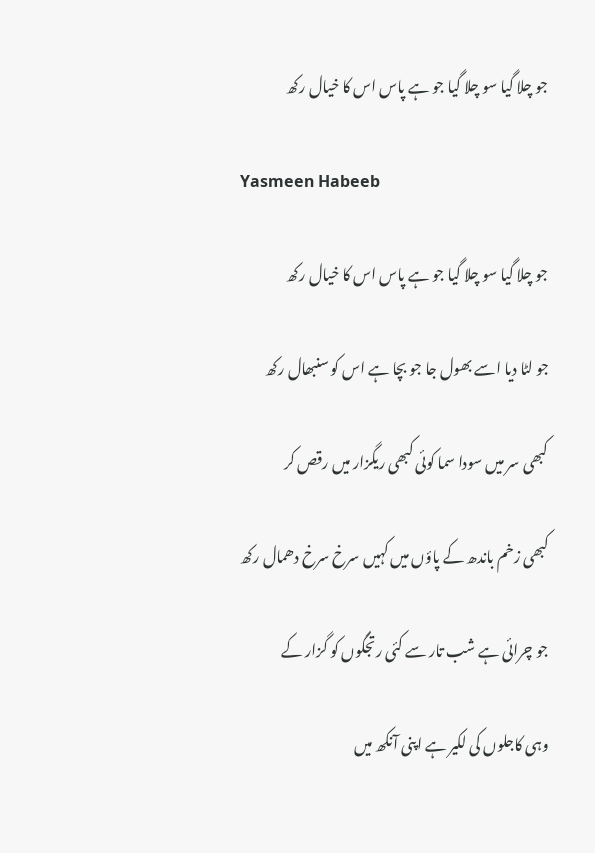جو چلا گیا سو چلا گیا جو ہے پاس اس کا خیال رکھ

Yasmeen Habeeb

جو چلا گیا سو چلا گیا جو ہے پاس اس کا خیال رکھ

جو لٹا دیا اسے بھول جا جو بچا ہے اس کو سنبھال رکھ

کبھی سر میں سودا سما کوئی کبھی ریگزار میں رقص کر

کبھی زخم باندھ کے پاؤں میں کہیں سرخ سرخ دھمال رکھ

جو چرائی ہے شب تار سے کئی رتجگوں کو گزار کے

وہی کاجلوں کی لکیر ہے اپنی آنکھ میں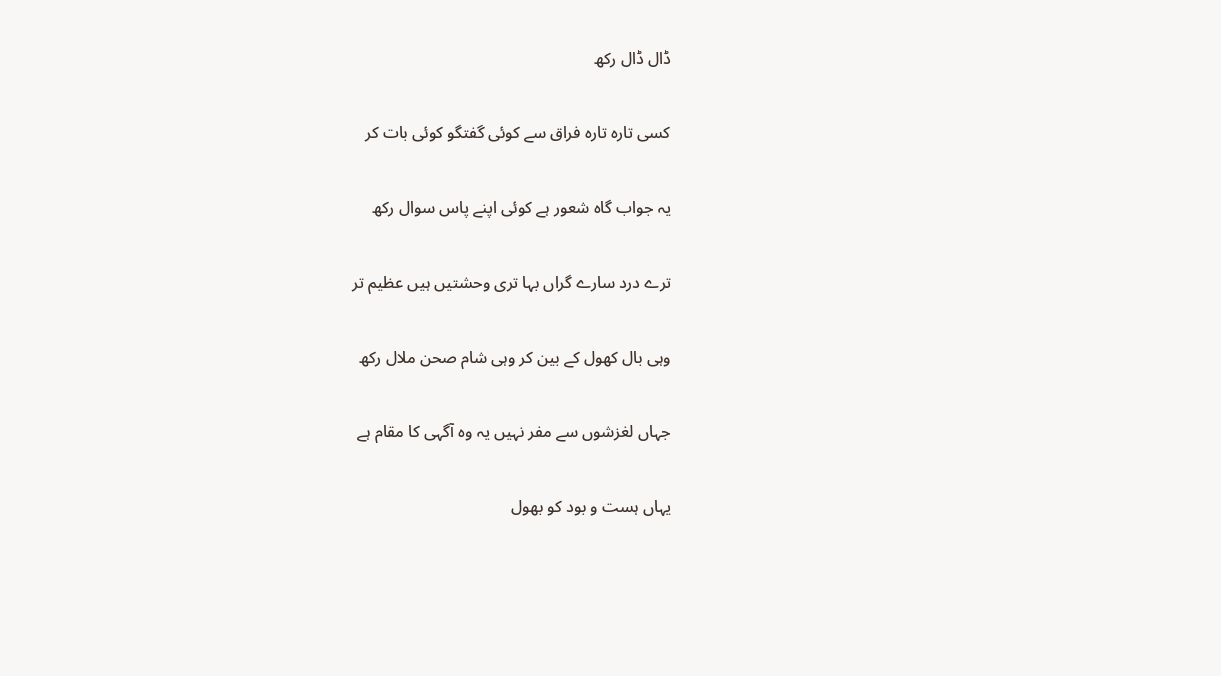ڈال ڈال رکھ

کسی تارہ تارہ فراق سے کوئی گفتگو کوئی بات کر

یہ جواب گاہ شعور ہے کوئی اپنے پاس سوال رکھ

ترے درد سارے گراں بہا تری وحشتیں ہیں عظیم تر

وہی بال کھول کے بین کر وہی شام صحن ملال رکھ

جہاں لغزشوں سے مفر نہیں یہ وہ آگہی کا مقام ہے

یہاں ہست و بود کو بھول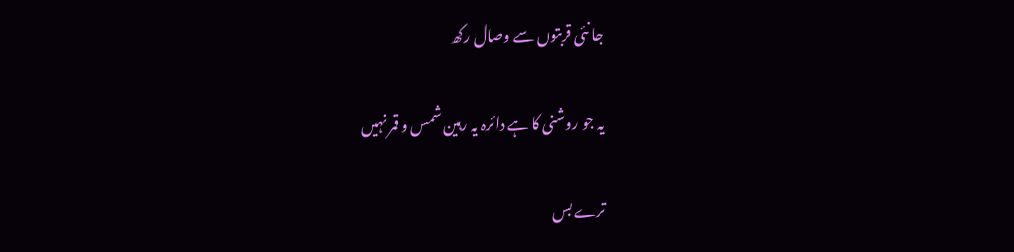جا نئی قربتوں سے وصال رکھ

یہ جو روشنی کا ہے دائرہ یہ رہین شمس و قمر نہیں

ترے بس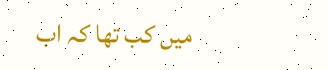میں کب تھا کہ اب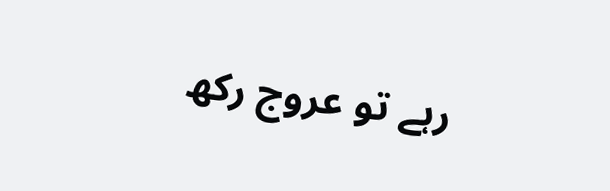رہے تو عروج رکھ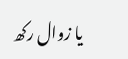یا زوال رکھ